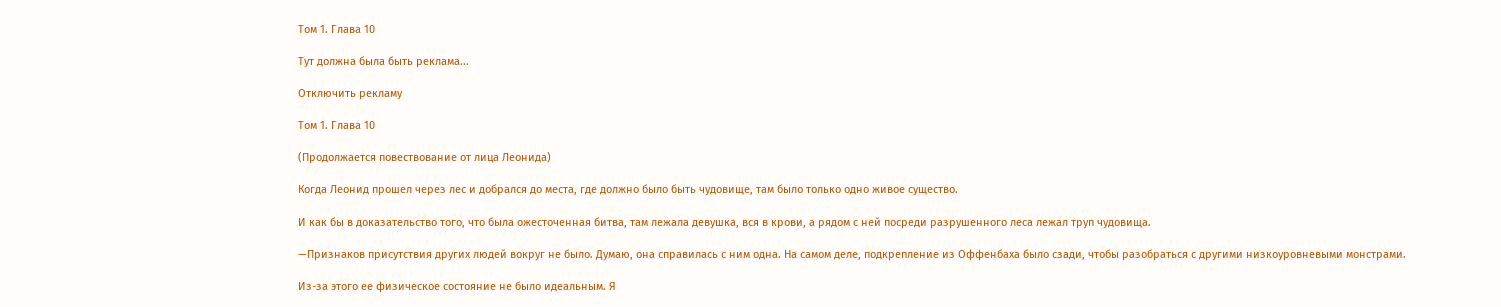Том 1. Глава 10

Тут должна была быть реклама...

Отключить рекламу

Том 1. Глава 10

(Продолжается повествование от лица Леонида)

Когда Леонид прошел через лес и добрался до места, где должно было быть чудовище, там было только одно живое существо.

И как бы в доказательство того, что была ожесточенная битва, там лежала девушка, вся в крови, а рядом с ней посреди разрушенного леса лежал труп чудовища.

—Признаков присутствия других людей вокруг не было. Думаю, она справилась с ним одна. На самом деле, подкрепление из Оффенбаха было сзади, чтобы разобраться с другими низкоуровневыми монстрами.

Из-за этого ее физическое состояние не было идеальным. Я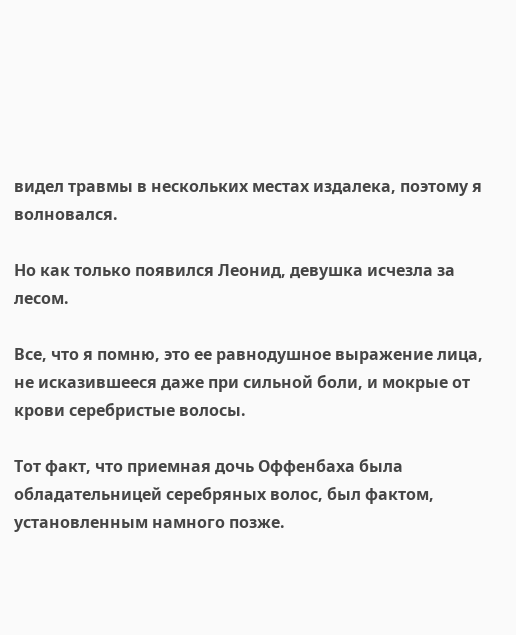видел травмы в нескольких местах издалека, поэтому я волновался.

Но как только появился Леонид, девушка исчезла за лесом.

Все, что я помню, это ее равнодушное выражение лица, не исказившееся даже при сильной боли, и мокрые от крови серебристые волосы.

Тот факт, что приемная дочь Оффенбаха была обладательницей серебряных волос, был фактом, установленным намного позже.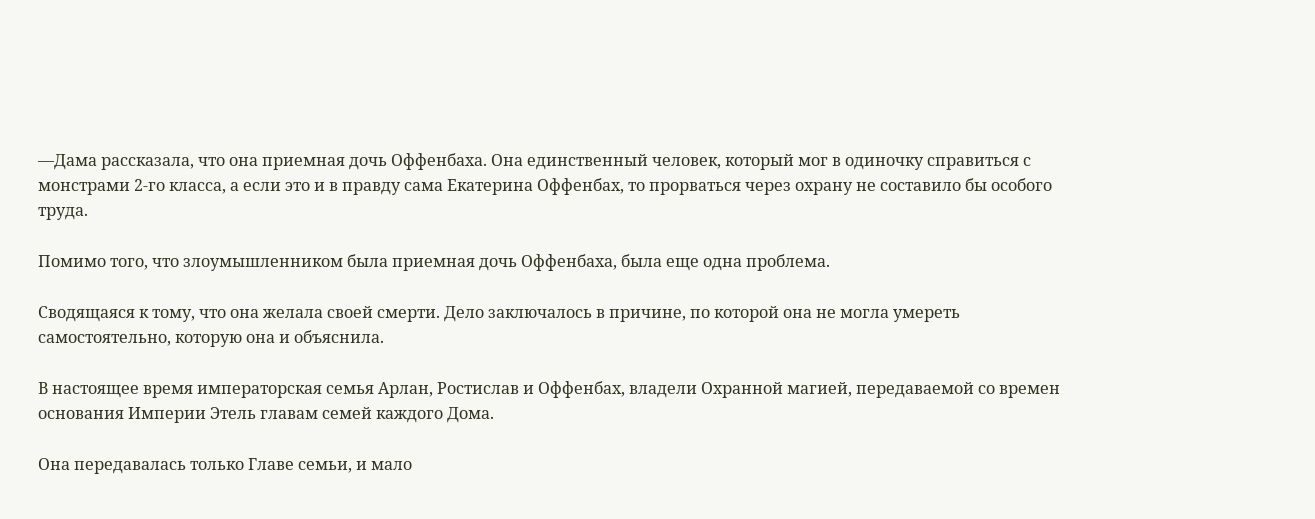—Дама рассказала, что она приемная дочь Оффенбаха. Она единственный человек, который мог в одиночку справиться с монстрами 2-го класса, а если это и в правду сама Екатерина Оффенбах, то прорваться через охрану не составило бы особого труда.

Помимо того, что злоумышленником была приемная дочь Оффенбаха, была еще одна проблема.

Сводящаяся к тому, что она желала своей смерти. Дело заключалось в причине, по которой она не могла умереть самостоятельно, которую она и объяснила.

В настоящее время императорская семья Арлан, Ростислав и Оффенбах, владели Охранной магией, передаваемой со времен основания Империи Этель главам семей каждого Дома.

Она передавалась только Главе семьи, и мало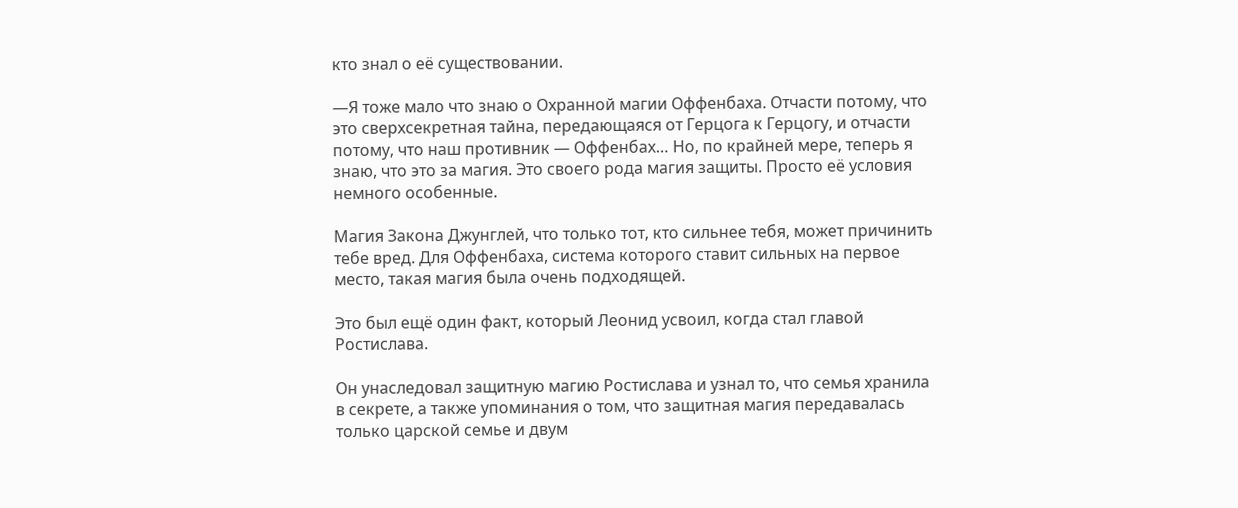кто знал о её существовании.

—Я тоже мало что знаю о Охранной магии Оффенбаха. Отчасти потому, что это сверхсекретная тайна, передающаяся от Герцога к Герцогу, и отчасти потому, что наш противник — Оффенбах… Но, по крайней мере, теперь я знаю, что это за магия. Это своего рода магия защиты. Просто её условия немного особенные.

Магия Закона Джунглей, что только тот, кто сильнее тебя, может причинить тебе вред. Для Оффенбаха, система которого ставит сильных на первое место, такая магия была очень подходящей.

Это был ещё один факт, который Леонид усвоил, когда стал главой Ростислава.

Он унаследовал защитную магию Ростислава и узнал то, что семья хранила в секрете, а также упоминания о том, что защитная магия передавалась только царской семье и двум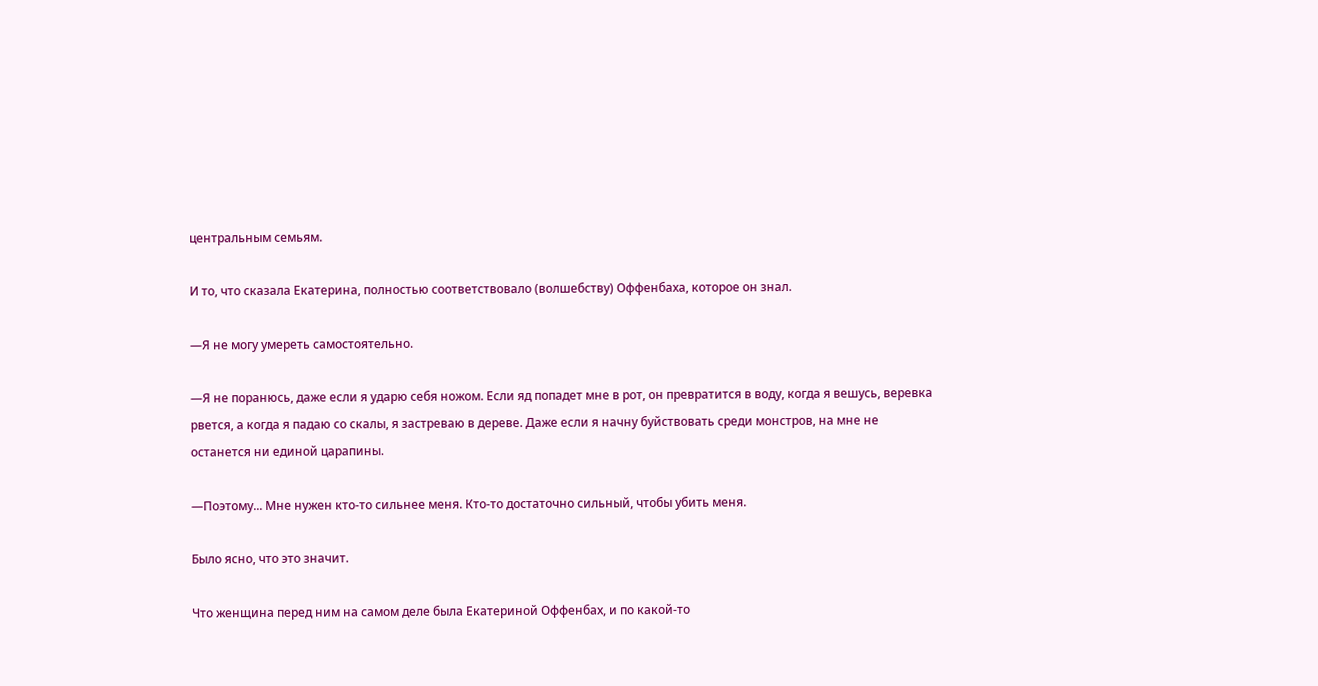центральным семьям.

И то, что сказала Екатерина, полностью соответствовало (волшебству) Оффенбаха, которое он знал.

—Я не могу умереть самостоятельно.

—Я не поранюсь, даже если я ударю себя ножом. Если яд попадет мне в рот, он превратится в воду, когда я вешусь, веревка рвется, а когда я падаю со скалы, я застреваю в дереве. Даже если я начну буйствовать среди монстров, на мне не останется ни единой царапины.

—Поэтому... Мне нужен кто-то сильнее меня. Кто-то достаточно сильный, чтобы убить меня.

Было ясно, что это значит.

Что женщина перед ним на самом деле была Екатериной Оффенбах, и по какой-то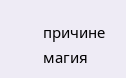причине магия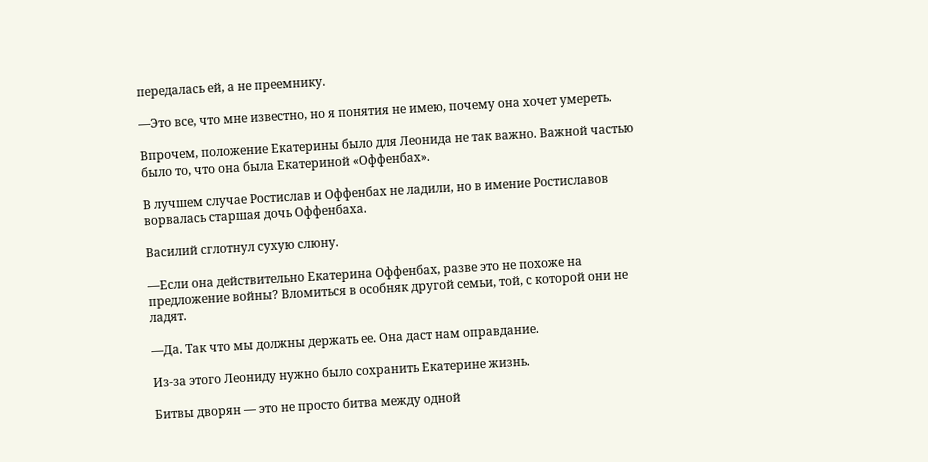передалась ей, а не преемнику.

—Это все, что мне известно, но я понятия не имею, почему она хочет умереть.

Впрочем, положение Екатерины было для Леонида не так важно. Важной частью было то, что она была Екатериной «Оффенбах».

В лучшем случае Ростислав и Оффенбах не ладили, но в имение Ростиславов ворвалась старшая дочь Оффенбаха.

Василий сглотнул сухую слюну.

—Если она действительно Екатерина Оффенбах, разве это не похоже на предложение войны? Вломиться в особняк другой семьи, той, с которой они не ладят.

—Да. Так что мы должны держать ее. Она даст нам оправдание.

Из-за этого Леониду нужно было сохранить Екатерине жизнь.

Битвы дворян — это не просто битва между одной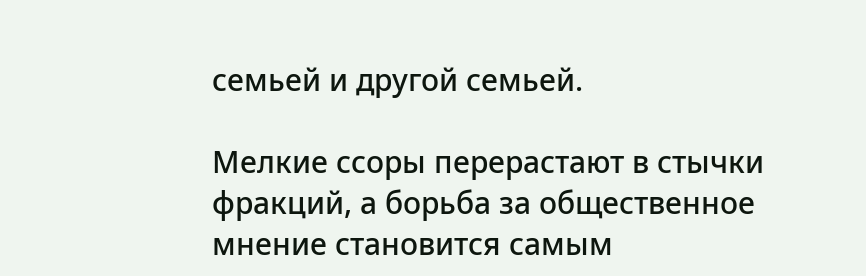семьей и другой семьей.

Мелкие ссоры перерастают в стычки фракций, а борьба за общественное мнение становится самым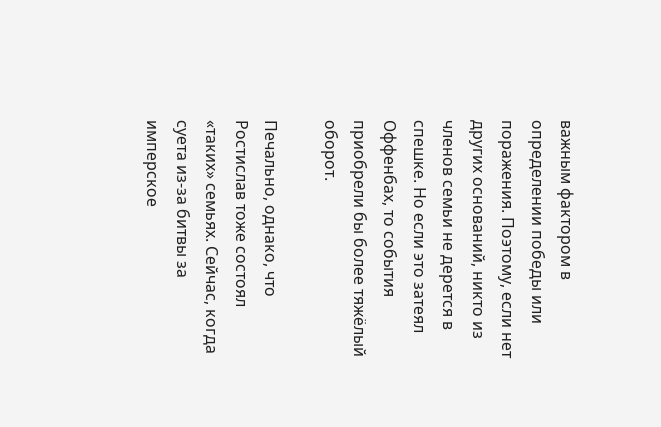важным фактором в определении победы или поражения. Поэтому, если нет других оснований, никто из членов семьи не дерется в спешке. Но если это затеял Оффенбах, то события приобрели бы более тяжёлый оборот.

Печально, однако, что Ростислав тоже состоял «таких» семьях. Сейчас, когда суета из-за битвы за имперское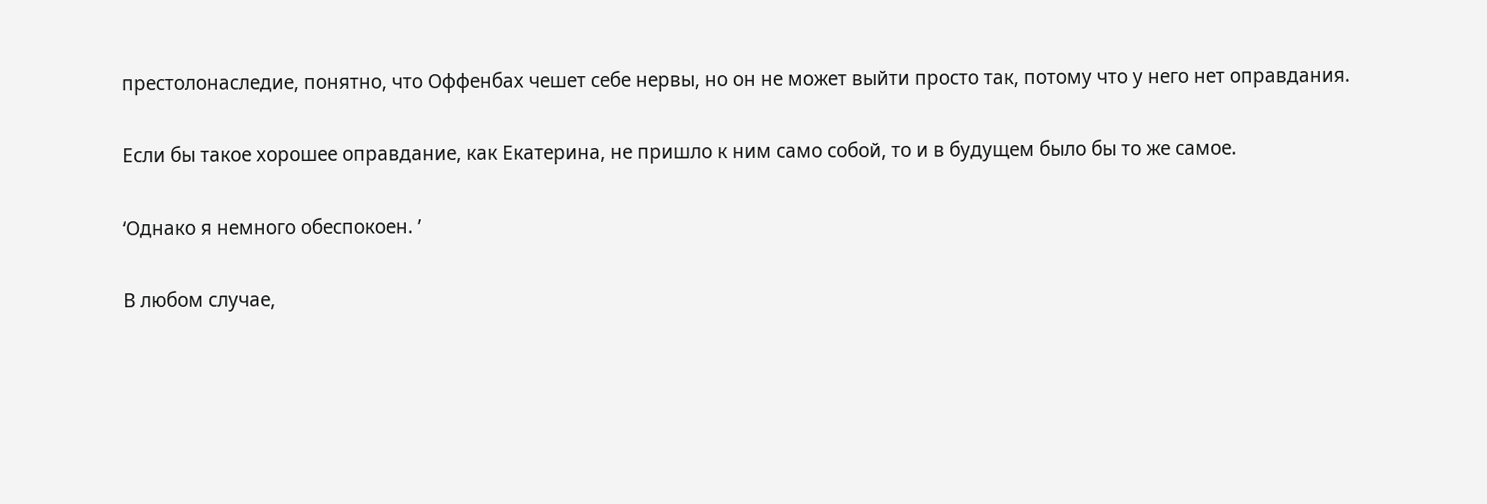престолонаследие, понятно, что Оффенбах чешет себе нервы, но он не может выйти просто так, потому что у него нет оправдания.

Если бы такое хорошее оправдание, как Екатерина, не пришло к ним само собой, то и в будущем было бы то же самое.

‘Однако я немного обеспокоен. ’

В любом случае,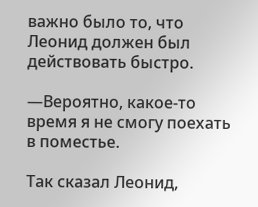важно было то, что Леонид должен был действовать быстро.

—Вероятно, какое-то время я не смогу поехать в поместье.

Так сказал Леонид,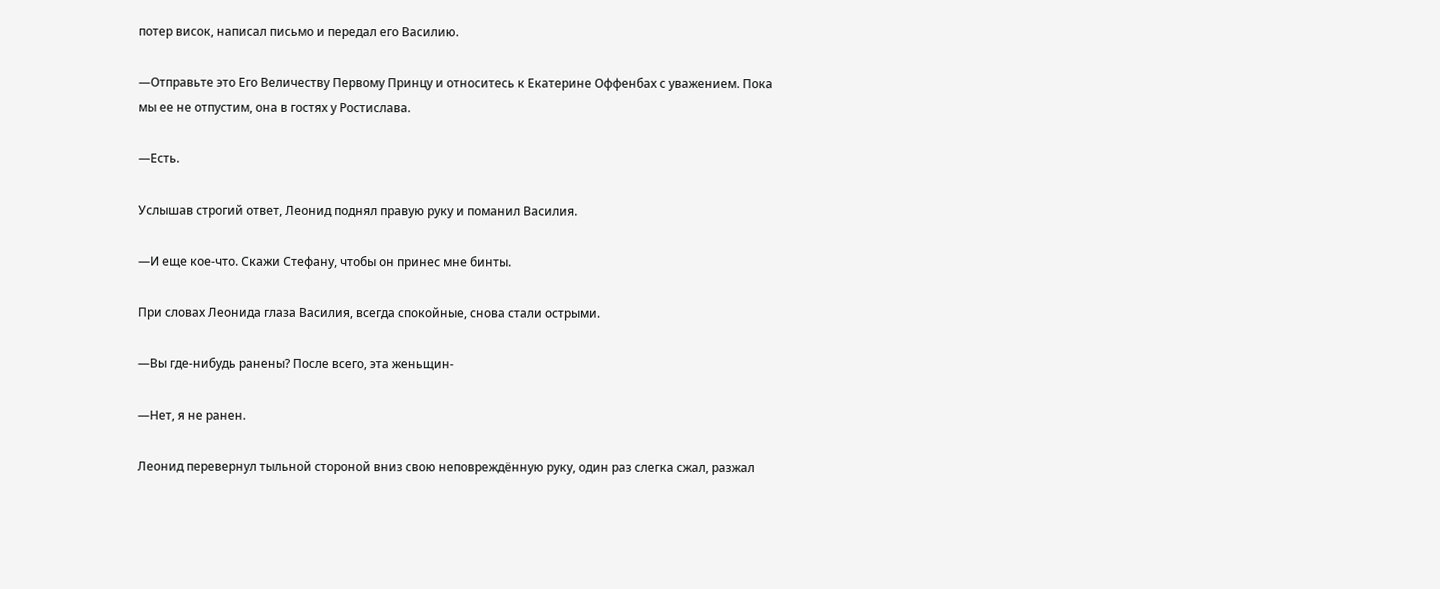потер висок, написал письмо и передал его Василию.

—Отправьте это Его Величеству Первому Принцу и относитесь к Екатерине Оффенбах с уважением. Пока мы ее не отпустим, она в гостях у Ростислава.

—Есть.

Услышав строгий ответ, Леонид поднял правую руку и поманил Василия.

—И еще кое-что. Скажи Стефану, чтобы он принес мне бинты.

При словах Леонида глаза Василия, всегда спокойные, снова стали острыми.

—Вы где-нибудь ранены? После всего, эта женьщин-

—Нет, я не ранен.

Леонид перевернул тыльной стороной вниз свою неповреждённую руку, один раз слегка сжал, разжал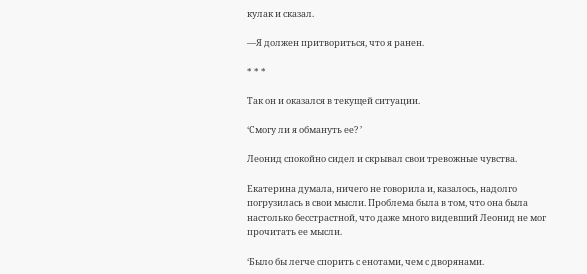кулак и сказал.

—Я должен притвориться, что я ранен.

* * *

Так он и оказался в текущей ситуации.

‘Смогу ли я обмануть ее? ’

Леонид спокойно сидел и скрывал свои тревожные чувства.

Екатерина думала, ничего не говорила и, казалось, надолго погрузилась в свои мысли. Проблема была в том, что она была настолько бесстрастной, что даже много видевший Леонид не мог прочитать ее мысли.

‘Было бы легче спорить с енотами, чем с дворянами.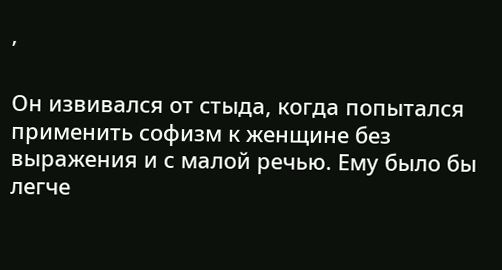’

Он извивался от стыда, когда попытался применить софизм к женщине без выражения и с малой речью. Ему было бы легче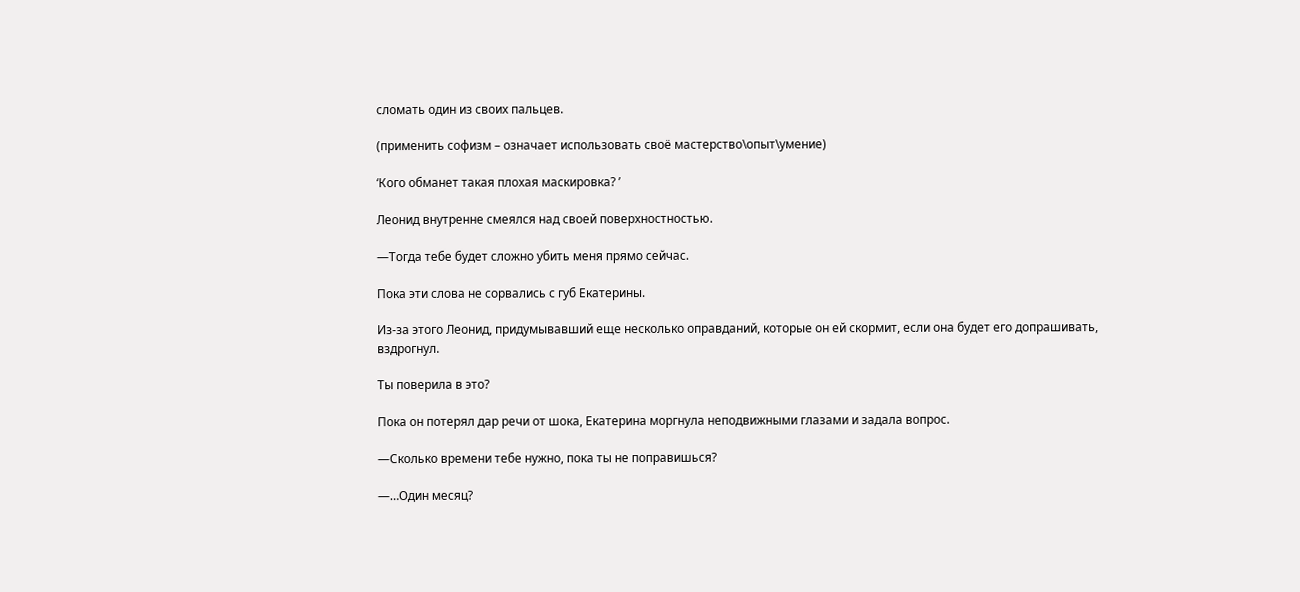сломать один из своих пальцев.

(применить софизм – означает использовать своё мастерство\опыт\умение)

‘Кого обманет такая плохая маскировка? ’

Леонид внутренне смеялся над своей поверхностностью.

—Тогда тебе будет сложно убить меня прямо сейчас.

Пока эти слова не сорвались с губ Екатерины.

Из-за этого Леонид, придумывавший еще несколько оправданий, которые он ей скормит, если она будет его допрашивать, вздрогнул.

Ты поверила в это?

Пока он потерял дар речи от шока, Екатерина моргнула неподвижными глазами и задала вопрос.

—Сколько времени тебе нужно, пока ты не поправишься?

—…Один месяц?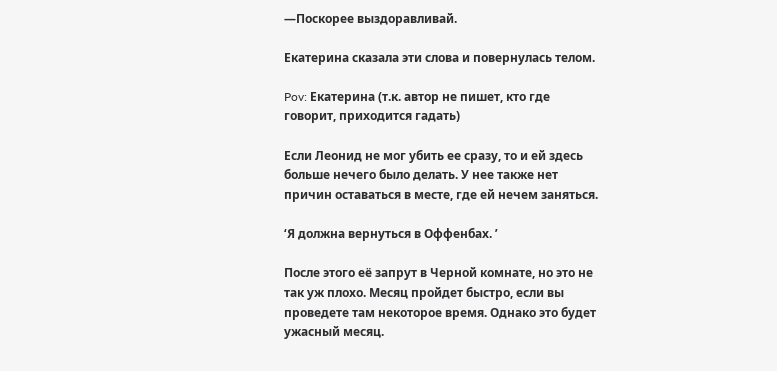—Поскорее выздоравливай.

Екатерина сказала эти слова и повернулась телом.

Pov: Екатерина (т.к. автор не пишет, кто где говорит, приходится гадать)

Если Леонид не мог убить ее сразу, то и ей здесь больше нечего было делать. У нее также нет причин оставаться в месте, где ей нечем заняться.

‘Я должна вернуться в Оффенбах. ’

После этого её запрут в Черной комнате, но это не так уж плохо. Месяц пройдет быстро, если вы проведете там некоторое время. Однако это будет ужасный месяц.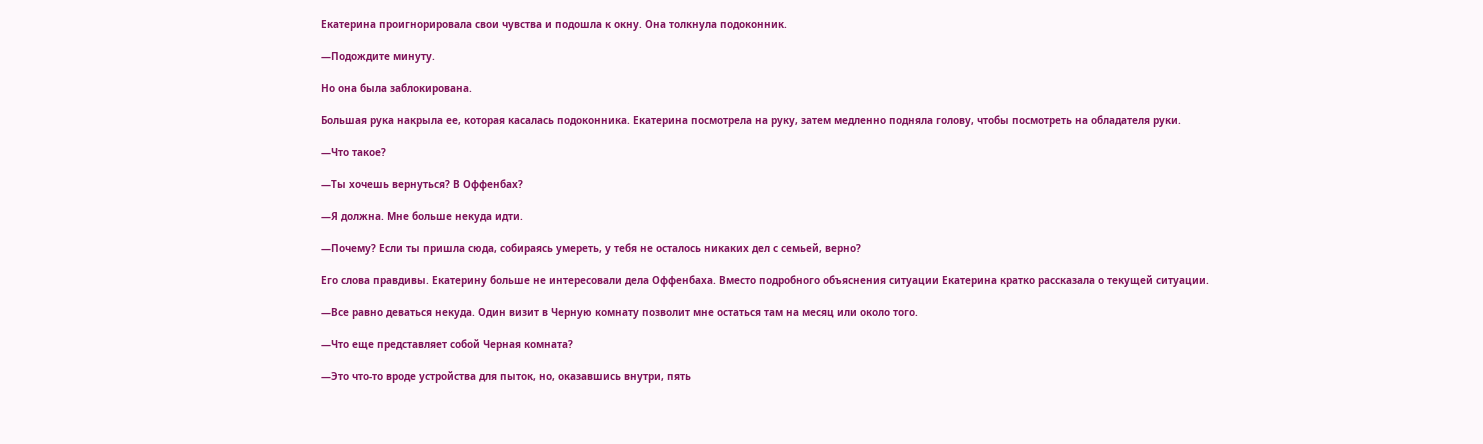Екатерина проигнорировала свои чувства и подошла к окну. Она толкнула подоконник.

—Подождите минуту.

Но она была заблокирована.

Большая рука накрыла ее, которая касалась подоконника. Екатерина посмотрела на руку, затем медленно подняла голову, чтобы посмотреть на обладателя руки.

—Что такое?

—Ты хочешь вернуться? В Оффенбах?

—Я должна. Мне больше некуда идти.

—Почему? Если ты пришла сюда, собираясь умереть, у тебя не осталось никаких дел с семьей, верно?

Его слова правдивы. Екатерину больше не интересовали дела Оффенбаха. Вместо подробного объяснения ситуации Екатерина кратко рассказала о текущей ситуации.

—Все равно деваться некуда. Один визит в Черную комнату позволит мне остаться там на месяц или около того.

—Что еще представляет собой Черная комната?

—Это что-то вроде устройства для пыток, но, оказавшись внутри, пять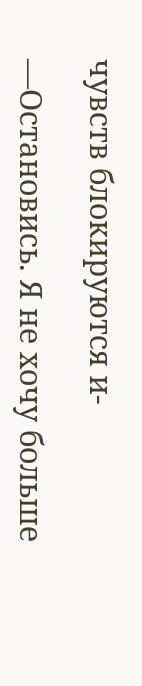чувств блокируются и-

—Остановись. Я не хочу больше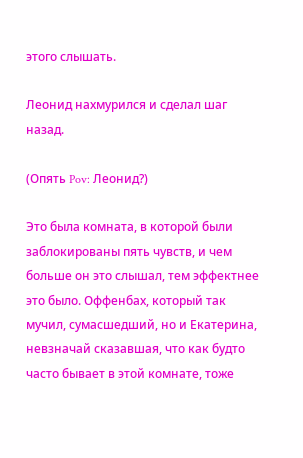этого слышать.

Леонид нахмурился и сделал шаг назад.

(Опять Pov: Леонид?)

Это была комната, в которой были заблокированы пять чувств, и чем больше он это слышал, тем эффектнее это было. Оффенбах, который так мучил, сумасшедший, но и Екатерина, невзначай сказавшая, что как будто часто бывает в этой комнате, тоже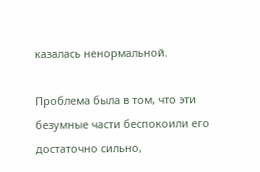казалась ненормальной.

Проблема была в том, что эти безумные части беспокоили его достаточно сильно,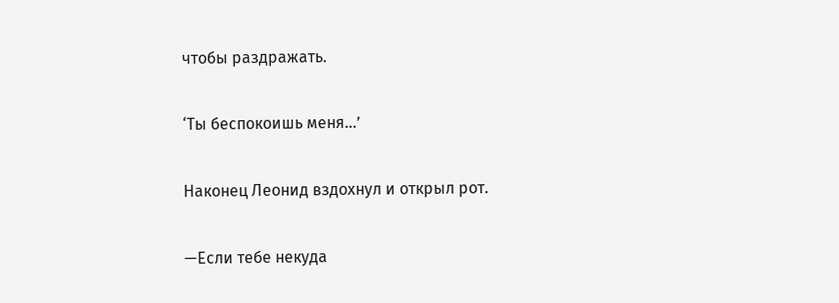чтобы раздражать.

‘Ты беспокоишь меня…’

Наконец Леонид вздохнул и открыл рот.

—Если тебе некуда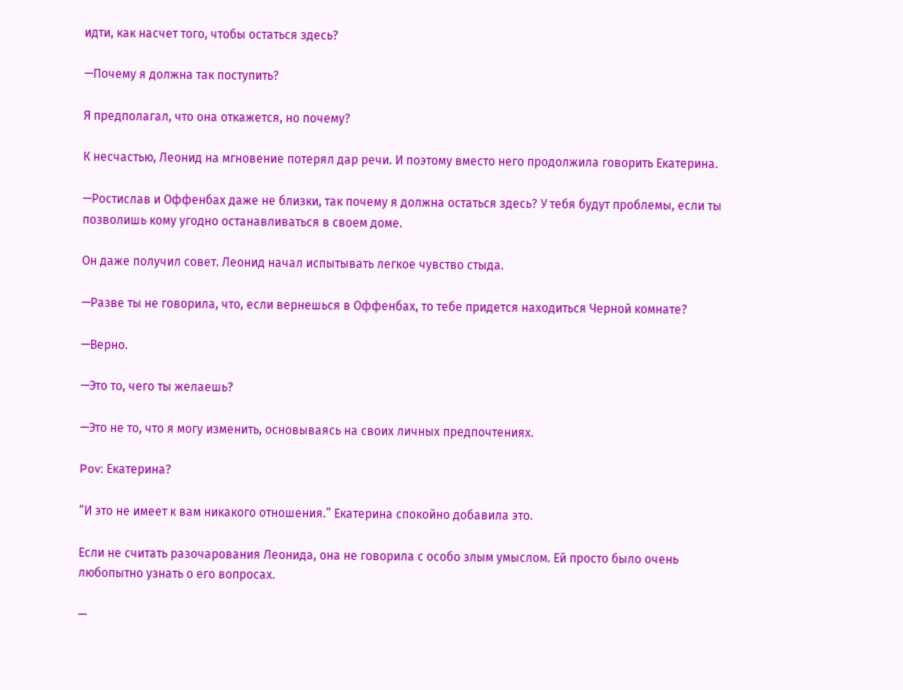идти, как насчет того, чтобы остаться здесь?

—Почему я должна так поступить?

Я предполагал, что она откажется, но почему?

К несчастью, Леонид на мгновение потерял дар речи. И поэтому вместо него продолжила говорить Екатерина.

—Ростислав и Оффенбах даже не близки, так почему я должна остаться здесь? У тебя будут проблемы, если ты позволишь кому угодно останавливаться в своем доме.

Он даже получил совет. Леонид начал испытывать легкое чувство стыда.

—Разве ты не говорила, что, если вернешься в Оффенбах, то тебе придется находиться Черной комнате?

—Верно.

—Это то, чего ты желаешь?

—Это не то, что я могу изменить, основываясь на своих личных предпочтениях.

Pov: Екатерина?

“И это не имеет к вам никакого отношения.” Екатерина спокойно добавила это.

Если не считать разочарования Леонида, она не говорила с особо злым умыслом. Ей просто было очень любопытно узнать о его вопросах.

—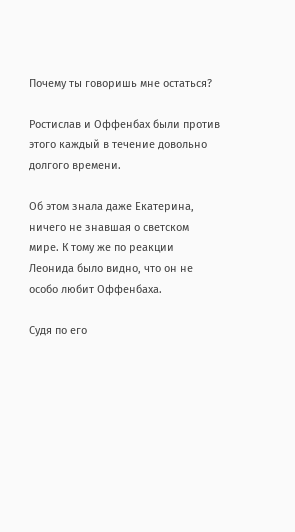Почему ты говоришь мне остаться?

Ростислав и Оффенбах были против этого каждый в течение довольно долгого времени.

Об этом знала даже Екатерина, ничего не знавшая о светском мире. К тому же по реакции Леонида было видно, что он не особо любит Оффенбаха.

Судя по его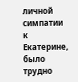личной симпатии к Екатерине, было трудно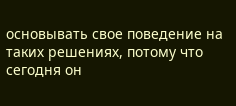основывать свое поведение на таких решениях, потому что сегодня он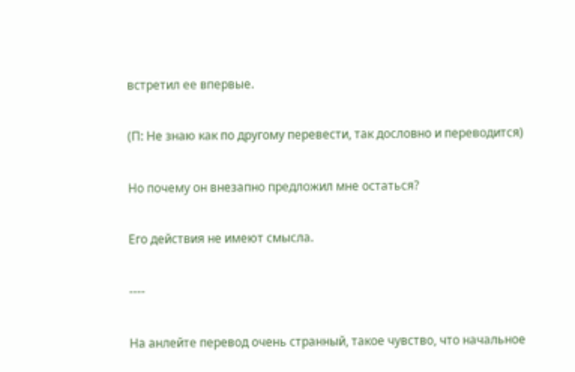встретил ее впервые.

(П: Не знаю как по другому перевести, так дословно и переводится)

Но почему он внезапно предложил мне остаться?

Его действия не имеют смысла.

----

На анлейте перевод очень странный, такое чувство, что начальное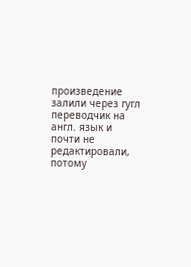произведение залили через гугл переводчик на англ. язык и почти не редактировали, потому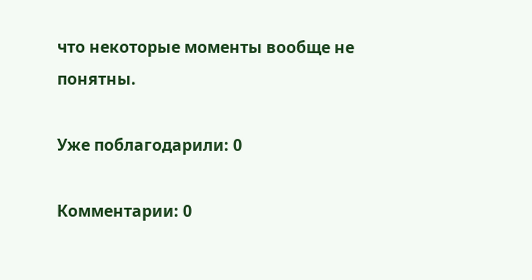что некоторые моменты вообще не понятны.

Уже поблагодарили: 0

Комментарии: 0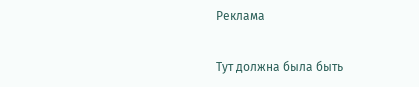Реклама

Тут должна была быть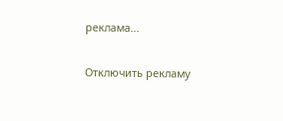реклама...

Отключить рекламу